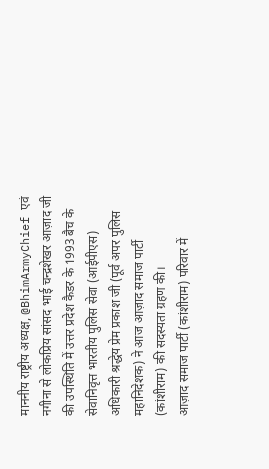माननीय राष्ट्रीय अध्यक्ष, @BhimArmyChief एवं नगीना से लोकप्रिय सांसद भाई चन्द्रशेखर आज़ाद जी की उपस्थिति में उत्तर प्रदेश कैडर के 1993 बैच के सेवानिवृत्त भारतीय पुलिस सेवा (आईपीएस) अधिकारी श्रद्धेय प्रेम प्रकाश जी (पूर्व अपर पुलिस महानिदेशक) ने आज आज़ाद समाज पार्टी (कांशीराम) की सदस्यता ग्रहण की।
आज़ाद समाज पार्टी (कांशीराम) परिवार में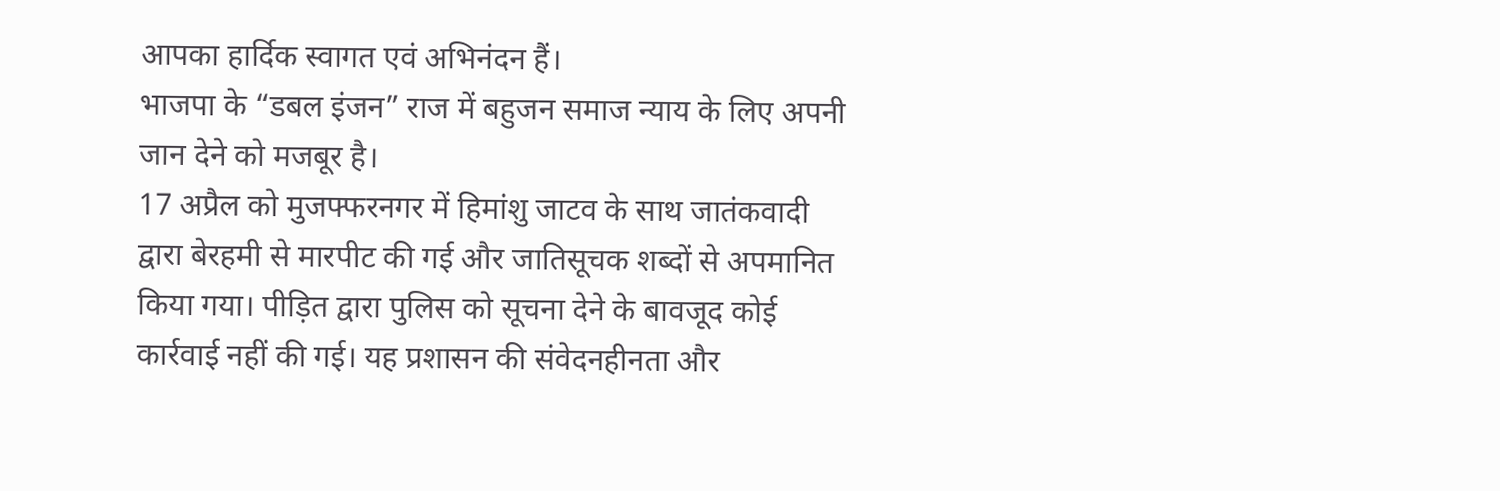आपका हार्दिक स्वागत एवं अभिनंदन हैं।
भाजपा के “डबल इंजन” राज में बहुजन समाज न्याय के लिए अपनी जान देने को मजबूर है।
17 अप्रैल को मुजफ्फरनगर में हिमांशु जाटव के साथ जातंकवादी द्वारा बेरहमी से मारपीट की गई और जातिसूचक शब्दों से अपमानित किया गया। पीड़ित द्वारा पुलिस को सूचना देने के बावजूद कोई कार्रवाई नहीं की गई। यह प्रशासन की संवेदनहीनता और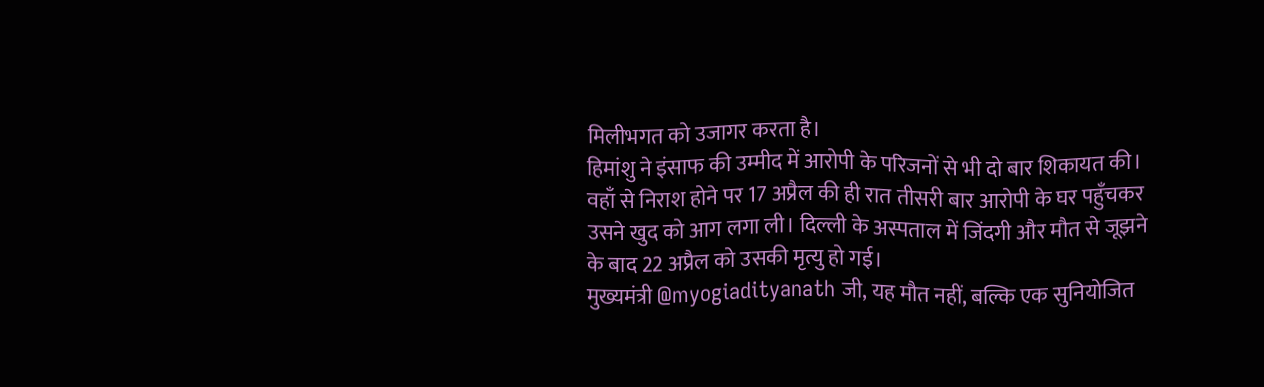मिलीभगत को उजागर करता है।
हिमांशु ने इंसाफ की उम्मीद में आरोपी के परिजनों से भी दो बार शिकायत की। वहाँ से निराश होने पर 17 अप्रैल की ही रात तीसरी बार आरोपी के घर पहुँचकर उसने खुद को आग लगा ली। दिल्ली के अस्पताल में जिंदगी और मौत से जूझने के बाद 22 अप्रैल को उसकी मृत्यु हो गई।
मुख्यमंत्री @myogiadityanath जी, यह मौत नहीं, बल्कि एक सुनियोजित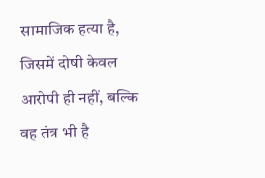सामाजिक हत्या है, जिसमें दोषी केवल आरोपी ही नहीं, बल्कि वह तंत्र भी है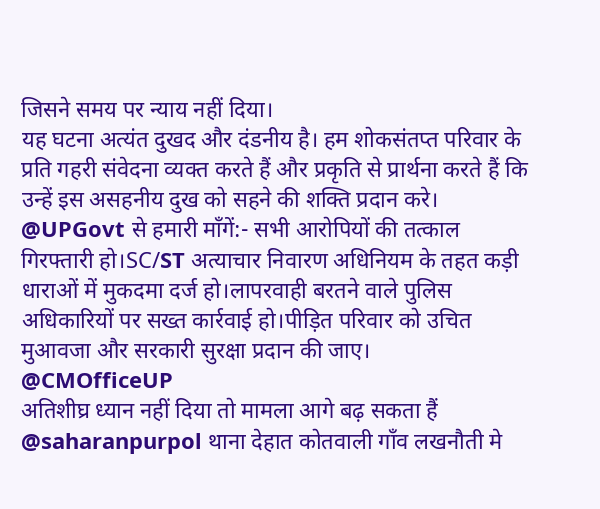जिसने समय पर न्याय नहीं दिया।
यह घटना अत्यंत दुखद और दंडनीय है। हम शोकसंतप्त परिवार के प्रति गहरी संवेदना व्यक्त करते हैं और प्रकृति से प्रार्थना करते हैं कि उन्हें इस असहनीय दुख को सहने की शक्ति प्रदान करे।
@UPGovt से हमारी माँगें:- सभी आरोपियों की तत्काल गिरफ्तारी हो।SC/ST अत्याचार निवारण अधिनियम के तहत कड़ी धाराओं में मुकदमा दर्ज हो।लापरवाही बरतने वाले पुलिस अधिकारियों पर सख्त कार्रवाई हो।पीड़ित परिवार को उचित मुआवजा और सरकारी सुरक्षा प्रदान की जाए।
@CMOfficeUP
अतिशीघ्र ध्यान नहीं दिया तो मामला आगे बढ़ सकता हैं @saharanpurpol थाना देहात कोतवाली गॉंव लखनौती मे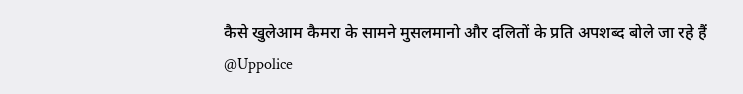कैसे खुलेआम कैमरा के सामने मुसलमानो और दलितों के प्रति अपशब्द बोले जा रहे हैं @Uppolice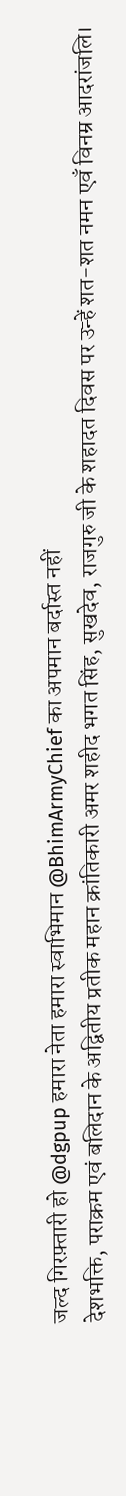जल्द गिरफ़्तारी हो @dgpup हमारा नेता हमारा स्वाभिमान @BhimArmyChief का अपमान बर्दास्त नहीं
देशभक्ति, पराक्रम एवं बलिदान के अद्वितीय प्रतीक महान क्रांतिकारी अमर शहीद भगत सिंह, सुखदेव, राजगुरु जी के शहादत दिवस पर उन्हें शत-शत नमन एवँ विनम्र आदरांजलि।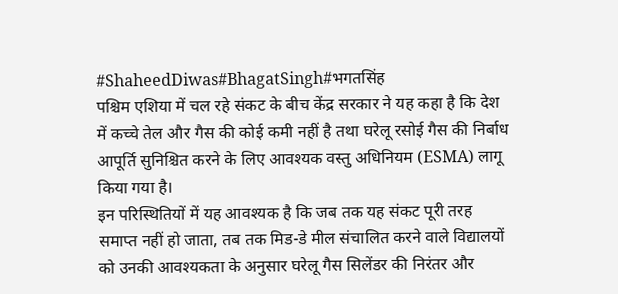#ShaheedDiwas#BhagatSingh#भगतसिंह
पश्चिम एशिया में चल रहे संकट के बीच केंद्र सरकार ने यह कहा है कि देश में कच्चे तेल और गैस की कोई कमी नहीं है तथा घरेलू रसोई गैस की निर्बाध आपूर्ति सुनिश्चित करने के लिए आवश्यक वस्तु अधिनियम (ESMA) लागू किया गया है।
इन परिस्थितियों में यह आवश्यक है कि जब तक यह संकट पूरी तरह समाप्त नहीं हो जाता, तब तक मिड-डे मील संचालित करने वाले विद्यालयों को उनकी आवश्यकता के अनुसार घरेलू गैस सिलेंडर की निरंतर और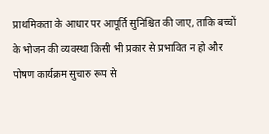प्राथमिकता के आधार पर आपूर्ति सुनिश्चित की जाए, ताकि बच्चों के भोजन की व्यवस्था किसी भी प्रकार से प्रभावित न हो और पोषण कार्यक्रम सुचारु रूप से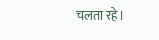चलता रहे।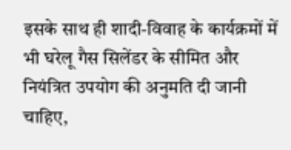इसके साथ ही शादी-विवाह के कार्यक्रमों में भी घरेलू गैस सिलेंडर के सीमित और नियंत्रित उपयोग की अनुमति दी जानी चाहिए,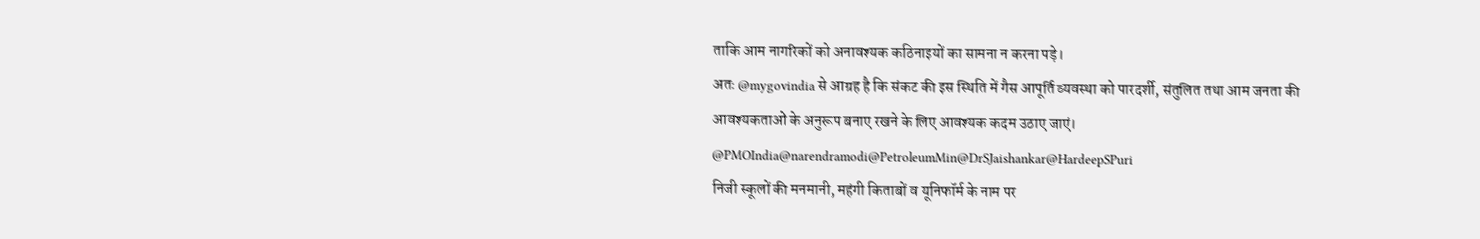ताकि आम नागरिकों को अनावश्यक कठिनाइयों का सामना न करना पड़े।
अतः @mygovindia से आग्रह है कि संकट की इस स्थिति में गैस आपूर्ति व्यवस्था को पारदर्शी, संतुलित तथा आम जनता की आवश्यकताओं के अनुरूप बनाए रखने के लिए आवश्यक कदम उठाए जाएं।
@PMOIndia@narendramodi@PetroleumMin@DrSJaishankar@HardeepSPuri
निजी स्कूलों की मनमानी, महंगी किताबों व यूनिफॉर्म के नाम पर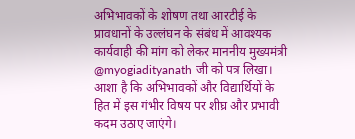अभिभावकों के शोषण तथा आरटीई के प्रावधानों के उल्लंघन के संबंध में आवश्यक कार्यवाही की मांग को लेकर माननीय मुख्यमंत्री @myogiadityanath जी को पत्र लिखा।
आशा है कि अभिभावकों और विद्यार्थियों के हित में इस गंभीर विषय पर शीघ्र और प्रभावी कदम उठाए जाएंगे।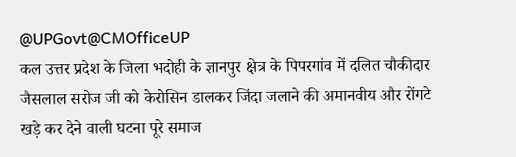@UPGovt@CMOfficeUP
कल उत्तर प्रदेश के जिला भदोही के ज्ञानपुर क्षेत्र के पिपरगांव में दलित चौकीदार जैसलाल सरोज जी को केरोसिन डालकर जिंदा जलाने की अमानवीय और रोंगटे खड़े कर देने वाली घटना पूरे समाज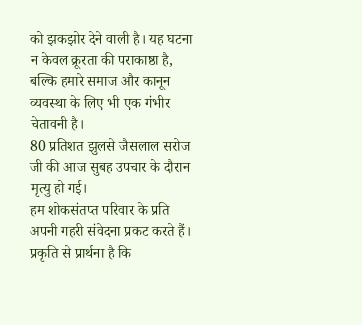को झकझोर देने वाली है। यह घटना न केवल क्रूरता की पराकाष्ठा है, बल्कि हमारे समाज और कानून व्यवस्था के लिए भी एक गंभीर चेतावनी है।
80 प्रतिशत झुलसे जैसलाल सरोज जी की आज सुबह उपचार के दौरान मृत्यु हो गई।
हम शोकसंतप्त परिवार के प्रति अपनी गहरी संवेदना प्रकट करते हैं। प्रकृति से प्रार्थना है कि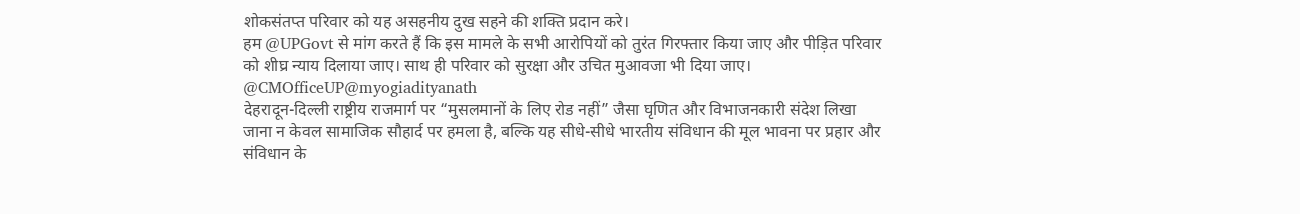शोकसंतप्त परिवार को यह असहनीय दुख सहने की शक्ति प्रदान करे।
हम @UPGovt से मांग करते हैं कि इस मामले के सभी आरोपियों को तुरंत गिरफ्तार किया जाए और पीड़ित परिवार को शीघ्र न्याय दिलाया जाए। साथ ही परिवार को सुरक्षा और उचित मुआवजा भी दिया जाए।
@CMOfficeUP@myogiadityanath
देहरादून-दिल्ली राष्ट्रीय राजमार्ग पर “मुसलमानों के लिए रोड नहीं” जैसा घृणित और विभाजनकारी संदेश लिखा जाना न केवल सामाजिक सौहार्द पर हमला है, बल्कि यह सीधे-सीधे भारतीय संविधान की मूल भावना पर प्रहार और संविधान के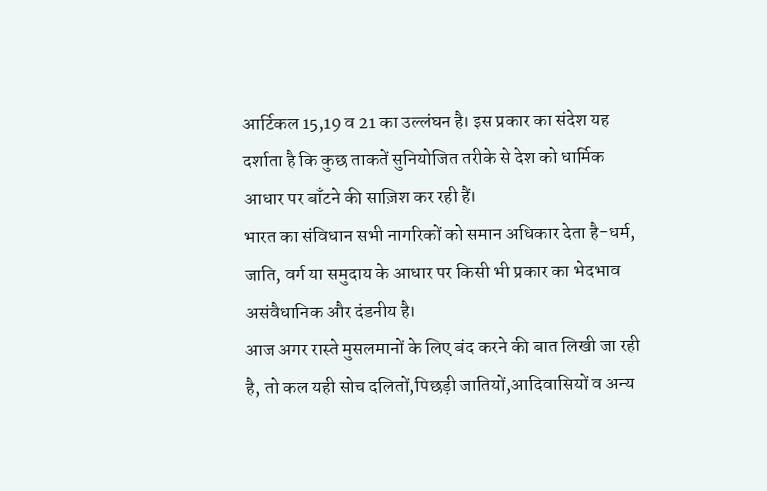आर्टिकल 15,19 व 21 का उल्लंघन है। इस प्रकार का संदेश यह दर्शाता है कि कुछ ताकतें सुनियोजित तरीके से देश को धार्मिक आधार पर बाँटने की साज़िश कर रही हैं।
भारत का संविधान सभी नागरिकों को समान अधिकार देता है-धर्म, जाति, वर्ग या समुदाय के आधार पर किसी भी प्रकार का भेदभाव असंवैधानिक और दंडनीय है।
आज अगर रास्ते मुसलमानों के लिए बंद करने की बात लिखी जा रही है, तो कल यही सोच दलितों,पिछड़ी जातियों,आदिवासियों व अन्य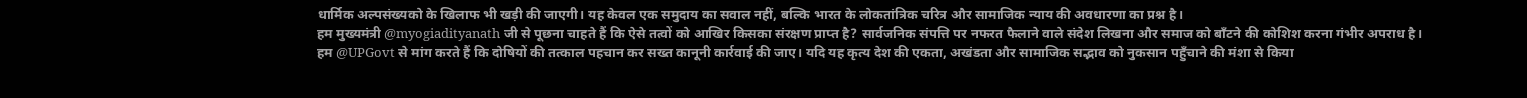धार्मिक अल्पसंख्यको के खिलाफ भी खड़ी की जाएगी। यह केवल एक समुदाय का सवाल नहीं, बल्कि भारत के लोकतांत्रिक चरित्र और सामाजिक न्याय की अवधारणा का प्रश्न है।
हम मुख्यमंत्री @myogiadityanath जी से पूछना चाहते हैं कि ऐसे तत्वों को आखिर किसका संरक्षण प्राप्त है? सार्वजनिक संपत्ति पर नफरत फैलाने वाले संदेश लिखना और समाज को बाँटने की कोशिश करना गंभीर अपराध है।
हम @UPGovt से मांग करते हैं कि दोषियों की तत्काल पहचान कर सख्त कानूनी कार्रवाई की जाए। यदि यह कृत्य देश की एकता, अखंडता और सामाजिक सद्भाव को नुकसान पहुँचाने की मंशा से किया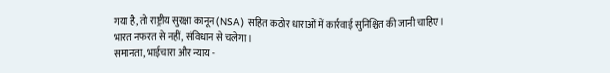गया है, तो राष्ट्रीय सुरक्षा कानून (NSA) सहित कठोर धाराओं में कार्रवाई सुनिश्चित की जानी चाहिए।
भारत नफरत से नहीं, संविधान से चलेगा।
समानता, भाईचारा और न्याय -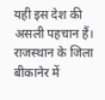यही इस देश की असली पहचान हैं।
राजस्थान के जिला बीकानेर में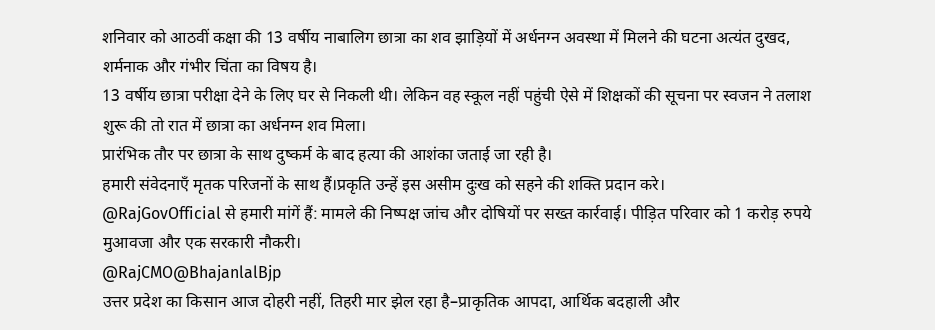शनिवार को आठवीं कक्षा की 13 वर्षीय नाबालिग छात्रा का शव झाड़ियों में अर्धनग्न अवस्था में मिलने की घटना अत्यंत दुखद, शर्मनाक और गंभीर चिंता का विषय है।
13 वर्षीय छात्रा परीक्षा देने के लिए घर से निकली थी। लेकिन वह स्कूल नहीं पहुंची ऐसे में शिक्षकों की सूचना पर स्वजन ने तलाश शुरू की तो रात में छात्रा का अर्धनग्न शव मिला।
प्रारंभिक तौर पर छात्रा के साथ दुष्कर्म के बाद हत्या की आशंका जताई जा रही है।
हमारी संवेदनाएँ मृतक परिजनों के साथ हैं।प्रकृति उन्हें इस असीम दुःख को सहने की शक्ति प्रदान करे।
@RajGovOfficial से हमारी मांगें हैं: मामले की निष्पक्ष जांच और दोषियों पर सख्त कार्रवाई। पीड़ित परिवार को 1 करोड़ रुपये मुआवजा और एक सरकारी नौकरी।
@RajCMO@BhajanlalBjp
उत्तर प्रदेश का किसान आज दोहरी नहीं, तिहरी मार झेल रहा है–प्राकृतिक आपदा, आर्थिक बदहाली और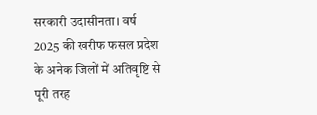सरकारी उदासीनता। वर्ष 2025 की खरीफ फसल प्रदेश के अनेक जिलों में अतिवृष्टि से पूरी तरह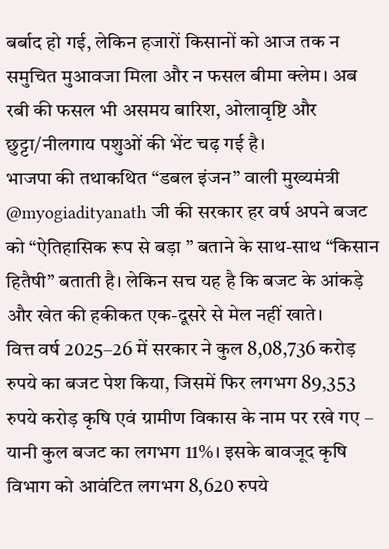बर्बाद हो गई, लेकिन हजारों किसानों को आज तक न समुचित मुआवजा मिला और न फसल बीमा क्लेम। अब रबी की फसल भी असमय बारिश, ओलावृष्टि और छुट्टा/नीलगाय पशुओं की भेंट चढ़ गई है।
भाजपा की तथाकथित “डबल इंजन” वाली मुख्यमंत्री @myogiadityanath जी की सरकार हर वर्ष अपने बजट को “ऐतिहासिक रूप से बड़ा ” बताने के साथ-साथ “किसान हितैषी” बताती है। लेकिन सच यह है कि बजट के आंकड़े और खेत की हकीकत एक-दूसरे से मेल नहीं खाते।
वित्त वर्ष 2025–26 में सरकार ने कुल 8,08,736 करोड़ रुपये का बजट पेश किया, जिसमें फिर लगभग 89,353 रुपये करोड़ कृषि एवं ग्रामीण विकास के नाम पर रखे गए – यानी कुल बजट का लगभग 11%। इसके बावजूद कृषि विभाग को आवंटित लगभग 8,620 रुपये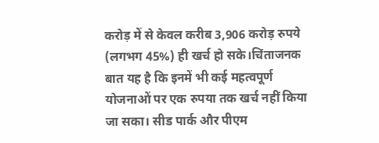करोड़ में से केवल करीब 3,906 करोड़ रुपये (लगभग 45%) ही खर्च हो सके।चिंताजनक बात यह है कि इनमें भी कई महत्वपूर्ण योजनाओं पर एक रुपया तक खर्च नहीं किया जा सका। सीड पार्क और पीएम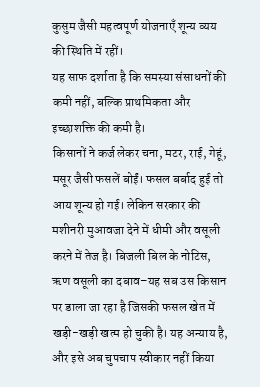कुसुम जैसी महत्वपूर्ण योजनाएँ शून्य व्यय की स्थिति में रहीं।
यह साफ दर्शाता है कि समस्या संसाधनों की कमी नहीं, बल्कि प्राथमिकता और इच्छाशक्ति की कमी है।
किसानों ने कर्ज लेकर चना, मटर, राई, गेहूं, मसूर जैसी फसलें बोईं। फसल बर्बाद हुई तो आय शून्य हो गई। लेकिन सरकार की मशीनरी मुआवजा देने में धीमी और वसूली करने में तेज है। बिजली बिल के नोटिस, ऋण वसूली का दबाव–यह सब उस किसान पर डाला जा रहा है जिसकी फसल खेत में खड़ी-खड़ी खत्म हो चुकी है। यह अन्याय है, और इसे अब चुपचाप स्वीकार नहीं किया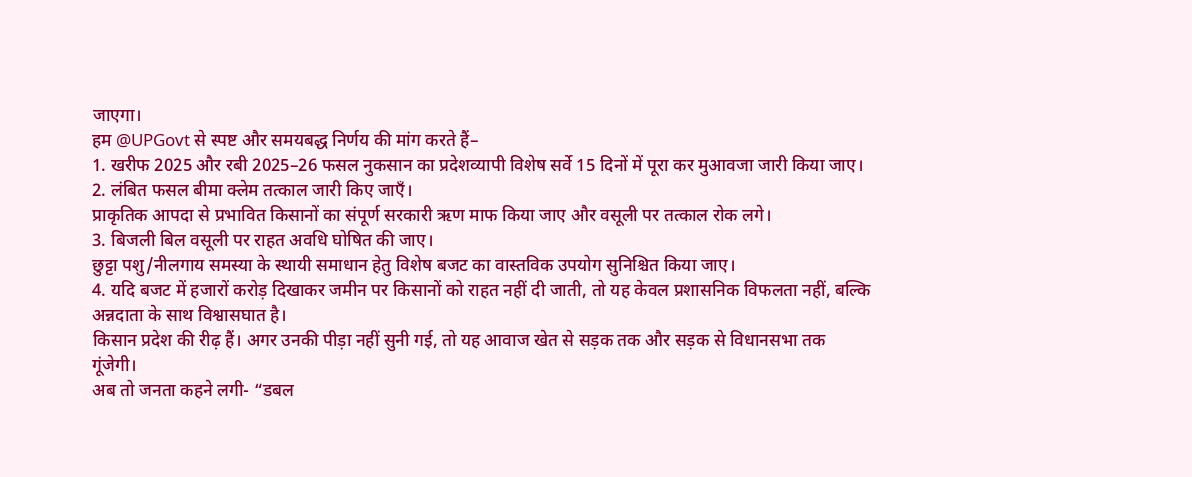जाएगा।
हम @UPGovt से स्पष्ट और समयबद्ध निर्णय की मांग करते हैं–
1. खरीफ 2025 और रबी 2025–26 फसल नुकसान का प्रदेशव्यापी विशेष सर्वे 15 दिनों में पूरा कर मुआवजा जारी किया जाए।
2. लंबित फसल बीमा क्लेम तत्काल जारी किए जाएँ।
प्राकृतिक आपदा से प्रभावित किसानों का संपूर्ण सरकारी ऋण माफ किया जाए और वसूली पर तत्काल रोक लगे।
3. बिजली बिल वसूली पर राहत अवधि घोषित की जाए।
छुट्टा पशु/नीलगाय समस्या के स्थायी समाधान हेतु विशेष बजट का वास्तविक उपयोग सुनिश्चित किया जाए।
4. यदि बजट में हजारों करोड़ दिखाकर जमीन पर किसानों को राहत नहीं दी जाती, तो यह केवल प्रशासनिक विफलता नहीं, बल्कि अन्नदाता के साथ विश्वासघात है।
किसान प्रदेश की रीढ़ हैं। अगर उनकी पीड़ा नहीं सुनी गई, तो यह आवाज खेत से सड़क तक और सड़क से विधानसभा तक गूंजेगी।
अब तो जनता कहने लगी- “डबल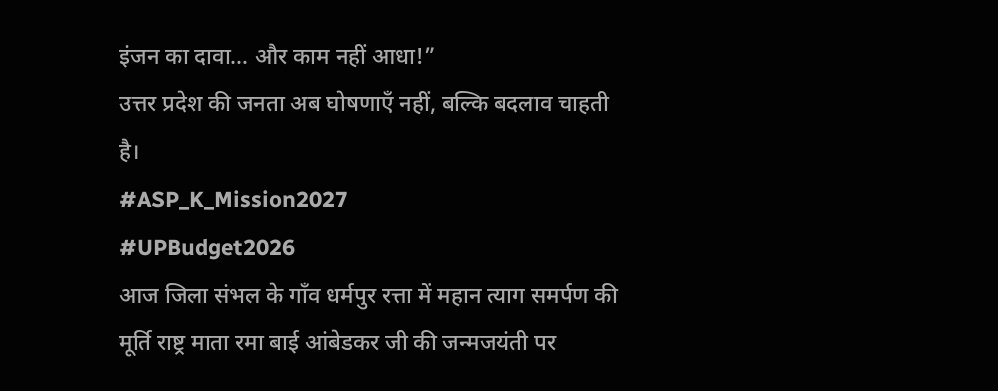इंजन का दावा… और काम नहीं आधा!”
उत्तर प्रदेश की जनता अब घोषणाएँ नहीं, बल्कि बदलाव चाहती है।
#ASP_K_Mission2027
#UPBudget2026
आज जिला संभल के गाँव धर्मपुर रत्ता में महान त्याग समर्पण की मूर्ति राष्ट्र माता रमा बाई आंबेडकर जी की जन्मजयंती पर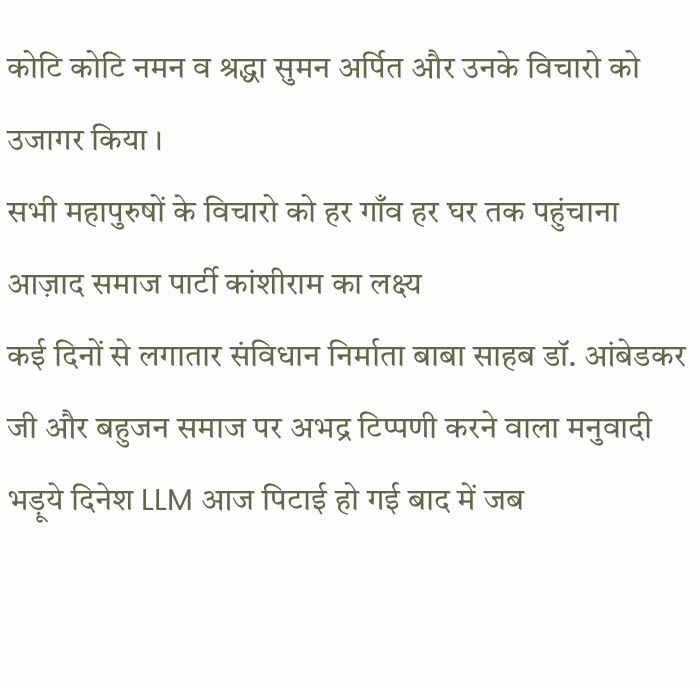कोटि कोटि नमन व श्रद्धा सुमन अर्पित और उनके विचारो को उजागर किया ।
सभी महापुरुषों के विचारो को हर गाँव हर घर तक पहुंचाना आज़ाद समाज पार्टी कांशीराम का लक्ष्य
कई दिनों से लगातार संविधान निर्माता बाबा साहब डॉ. आंबेडकर जी और बहुजन समाज पर अभद्र टिप्पणी करने वाला मनुवादी भड़ूये दिनेश LLM आज पिटाई हो गई बाद में जब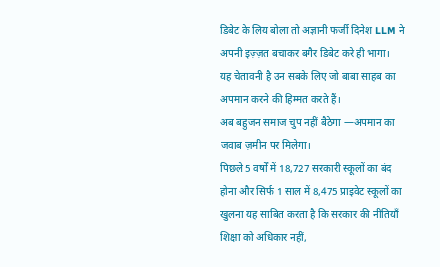डिबेट के लिय बोला तो अज्ञानी फर्जी दिनेश LLM ने अपनी इज़्ज़त बचाकर बगैर डिबेट करे ही भागा।
यह चेतावनी है उन सबके लिए जो बाबा साहब का अपमान करने की हिम्मत करते हैं।
अब बहुजन समाज चुप नहीं बैठेगा —अपमान का जवाब ज़मीन पर मिलेगा।
पिछले 5 वर्षों में 18,727 सरकारी स्कूलों का बंद होना और सिर्फ 1 साल में 8,475 प्राइवेट स्कूलों का खुलना यह साबित करता है कि सरकार की नीतियाँ शिक्षा को अधिकार नहीं,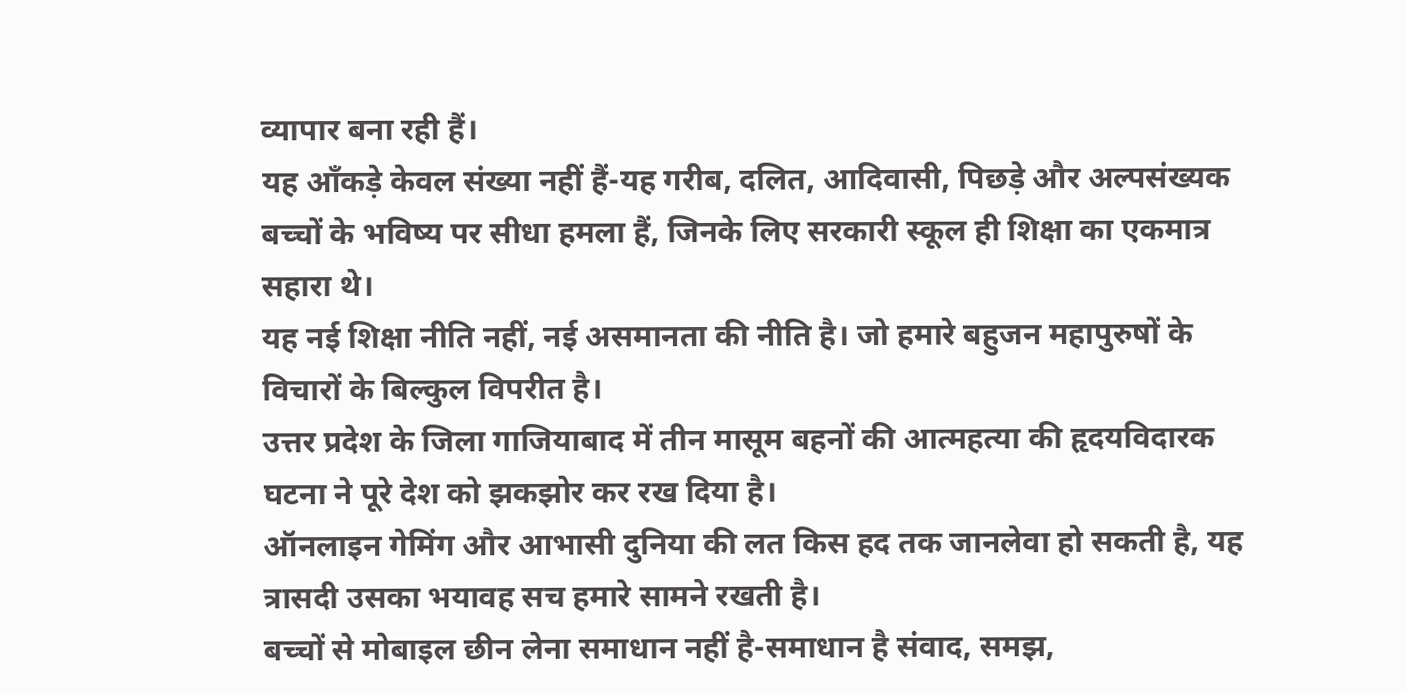व्यापार बना रही हैं।
यह आँकड़े केवल संख्या नहीं हैं-यह गरीब, दलित, आदिवासी, पिछड़े और अल्पसंख्यक बच्चों के भविष्य पर सीधा हमला हैं, जिनके लिए सरकारी स्कूल ही शिक्षा का एकमात्र सहारा थे।
यह नई शिक्षा नीति नहीं, नई असमानता की नीति है। जो हमारे बहुजन महापुरुषों के विचारों के बिल्कुल विपरीत है।
उत्तर प्रदेश के जिला गाजियाबाद में तीन मासूम बहनों की आत्महत्या की हृदयविदारक घटना ने पूरे देश को झकझोर कर रख दिया है।
ऑनलाइन गेमिंग और आभासी दुनिया की लत किस हद तक जानलेवा हो सकती है, यह त्रासदी उसका भयावह सच हमारे सामने रखती है।
बच्चों से मोबाइल छीन लेना समाधान नहीं है-समाधान है संवाद, समझ,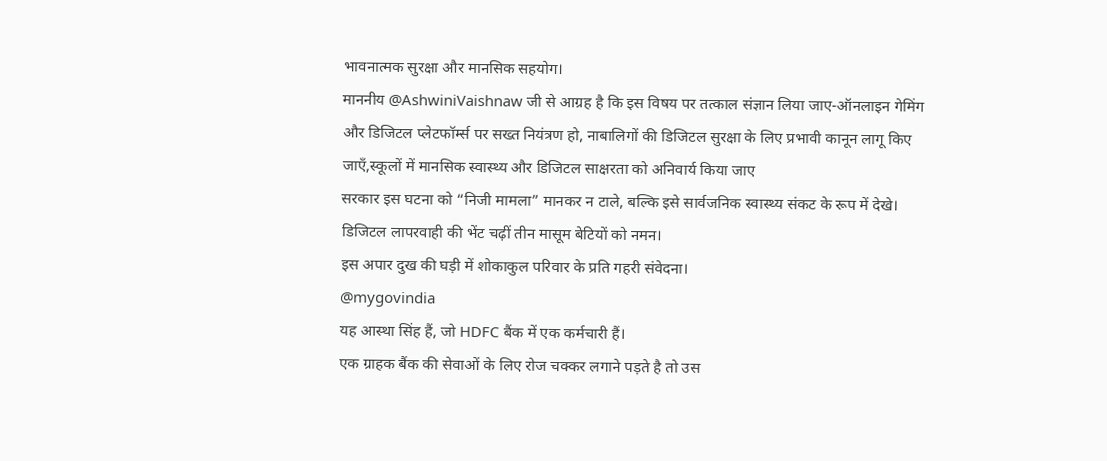भावनात्मक सुरक्षा और मानसिक सहयोग।
माननीय @AshwiniVaishnaw जी से आग्रह है कि इस विषय पर तत्काल संज्ञान लिया जाए-ऑनलाइन गेमिंग और डिजिटल प्लेटफॉर्म्स पर सख्त नियंत्रण हो, नाबालिगों की डिजिटल सुरक्षा के लिए प्रभावी कानून लागू किए जाएँ,स्कूलों में मानसिक स्वास्थ्य और डिजिटल साक्षरता को अनिवार्य किया जाए
सरकार इस घटना को “निजी मामला” मानकर न टाले, बल्कि इसे सार्वजनिक स्वास्थ्य संकट के रूप में देखे।
डिजिटल लापरवाही की भेंट चढ़ीं तीन मासूम बेटियों को नमन।
इस अपार दुख की घड़ी में शोकाकुल परिवार के प्रति गहरी संवेदना।
@mygovindia
यह आस्था सिंह हैं, जो HDFC बैंक में एक कर्मचारी हैं।
एक ग्राहक बैंक की सेवाओं के लिए रोज चक्कर लगाने पड़ते है तो उस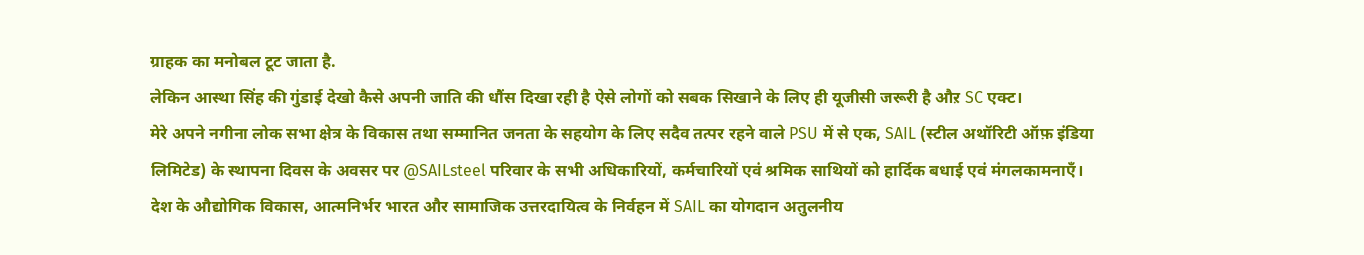ग्राहक का मनोबल टूट जाता है.
लेकिन आस्था सिंह की गुंडाई देखो कैसे अपनी जाति की धौंस दिखा रही है ऐसे लोगों को सबक सिखाने के लिए ही यूजीसी जरूरी है औऱ SC एक्ट।
मेरे अपने नगीना लोक सभा क्षेत्र के विकास तथा सम्मानित जनता के सहयोग के लिए सदैव तत्पर रहने वाले PSU में से एक, SAIL (स्टील अथॉरिटी ऑफ़ इंडिया लिमिटेड) के स्थापना दिवस के अवसर पर @SAILsteel परिवार के सभी अधिकारियों, कर्मचारियों एवं श्रमिक साथियों को हार्दिक बधाई एवं मंगलकामनाएँ।
देश के औद्योगिक विकास, आत्मनिर्भर भारत और सामाजिक उत्तरदायित्व के निर्वहन में SAIL का योगदान अतुलनीय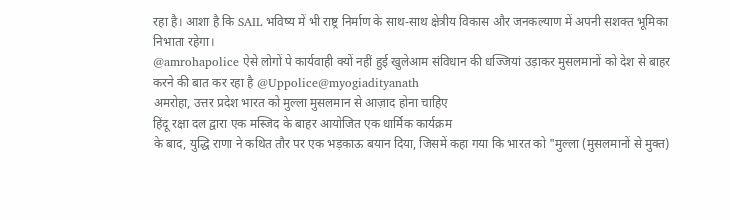रहा है। आशा है कि SAIL भविष्य में भी राष्ट्र निर्माण के साथ-साथ क्षेत्रीय विकास और जनकल्याण में अपनी सशक्त भूमिका निभाता रहेगा।
@amrohapolice ऐसे लोगों पे कार्यवाही क्यों नहीं हुई खुलेआम संविधान की धज्जियां उड़ाकर मुसलमानों को देश से बाहर करने की बात कर रहा है @Uppolice@myogiadityanath
अमरोहा, उत्तर प्रदेश भारत को मुल्ला मुसलमान से आज़ाद होना चाहिए
हिंदू रक्षा दल द्वारा एक मस्जिद के बाहर आयोजित एक धार्मिक कार्यक्रम
के बाद, युद्धि राणा ने कथित तौर पर एक भड़काऊ बयान दिया, जिसमें कहा गया कि भारत को "मुल्ला (मुसलमानों से मुक्त)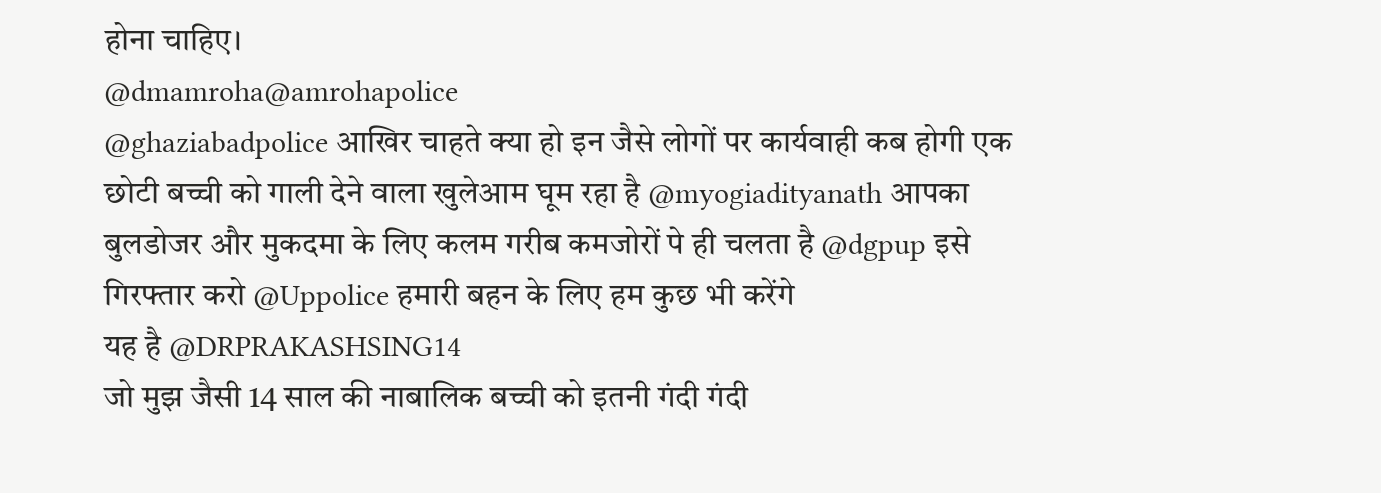होना चाहिए।
@dmamroha@amrohapolice
@ghaziabadpolice आखिर चाहते क्या हो इन जैसे लोगों पर कार्यवाही कब होगी एक छोटी बच्ची को गाली देने वाला खुलेआम घूम रहा है @myogiadityanath आपका बुलडोजर और मुकदमा के लिए कलम गरीब कमजोरों पे ही चलता है @dgpup इसे गिरफ्तार करो @Uppolice हमारी बहन के लिए हम कुछ भी करेंगे
यह है @DRPRAKASHSING14
जो मुझ जैसी 14 साल की नाबालिक बच्ची को इतनी गंदी गंदी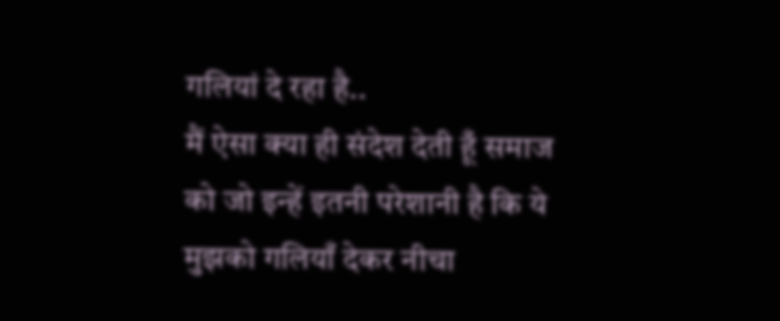गलियां दे रहा है..
मैं ऐसा क्या ही संदेश देती हूँ समाज को जो इन्हें इतनी परेशानी है कि ये मुझको गलियाँ देकर नीचा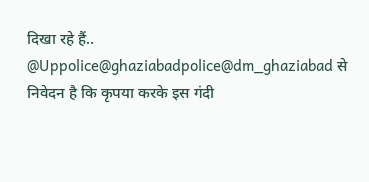दिखा रहे हैं..
@Uppolice@ghaziabadpolice@dm_ghaziabad से निवेदन है कि कृपया करके इस गंदी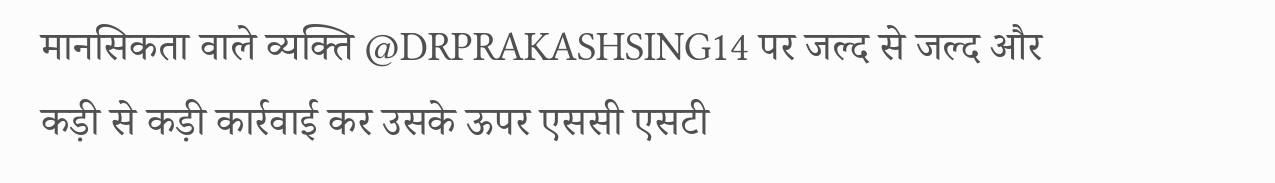मानसिकता वाले व्यक्ति @DRPRAKASHSING14 पर जल्द से जल्द और कड़ी से कड़ी कार्रवाई कर उसके ऊपर एससी एसटी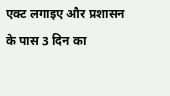एक्ट लगाइए और प्रशासन के पास 3 दिन का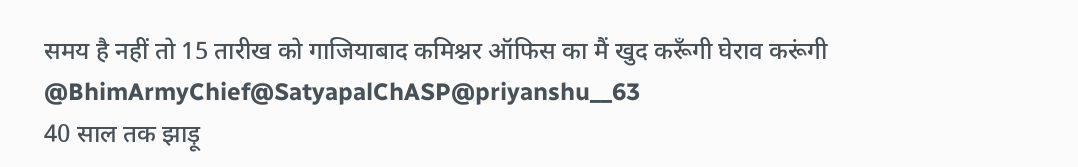समय है नहीं तो 15 तारीख को गाजियाबाद कमिश्नर ऑफिस का मैं खुद करूँगी घेराव करूंगी
@BhimArmyChief@SatyapalChASP@priyanshu__63
40 साल तक झाड़ू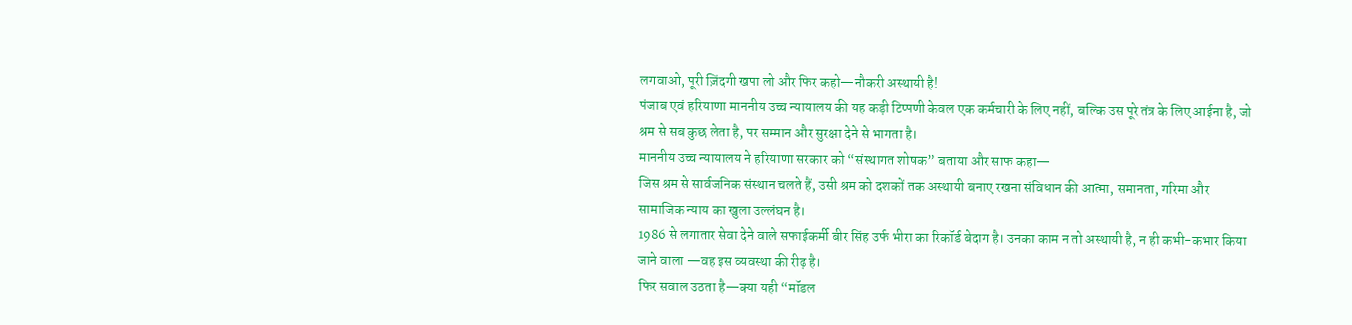लगवाओ, पूरी ज़िंदगी खपा लो और फिर कहो—नौकरी अस्थायी है!
पंजाब एवं हरियाणा माननीय उच्च न्यायालय की यह कड़ी टिप्पणी केवल एक कर्मचारी के लिए नहीं, बल्कि उस पूरे तंत्र के लिए आईना है, जो श्रम से सब कुछ लेता है, पर सम्मान और सुरक्षा देने से भागता है।
माननीय उच्च न्यायालय ने हरियाणा सरकार को “संस्थागत शोषक” बताया और साफ कहा—
जिस श्रम से सार्वजनिक संस्थान चलते हैं, उसी श्रम को दशकों तक अस्थायी बनाए रखना संविधान की आत्मा, समानता, गरिमा और सामाजिक न्याय का खुला उल्लंघन है।
1986 से लगातार सेवा देने वाले सफाईकर्मी बीर सिंह उर्फ भीरा का रिकॉर्ड बेदाग है। उनका काम न तो अस्थायी है, न ही कभी-कभार किया जाने वाला —वह इस व्यवस्था की रीढ़ है।
फिर सवाल उठता है—क्या यही “मॉडल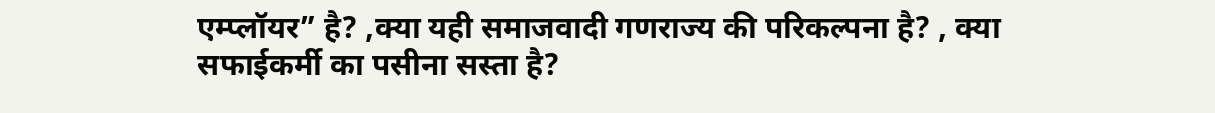एम्प्लॉयर” है? ,क्या यही समाजवादी गणराज्य की परिकल्पना है? , क्या सफाईकर्मी का पसीना सस्ता है?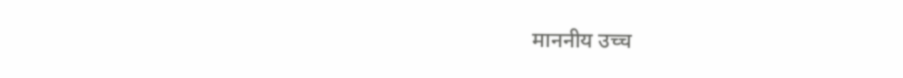माननीय उच्च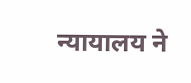न्यायालय ने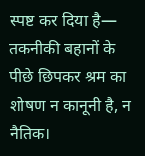स्पष्ट कर दिया है—
तकनीकी बहानों के पीछे छिपकर श्रम का शोषण न कानूनी है, न नैतिक।